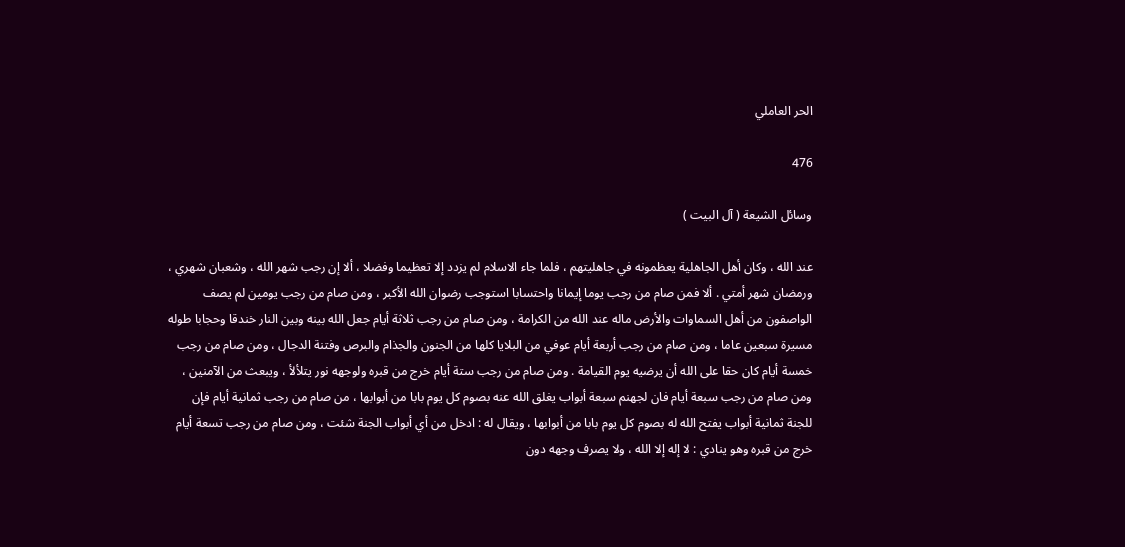الحر العاملي

476

وسائل الشيعة ( آل البيت )

عند الله ، وكان أهل الجاهلية يعظمونه في جاهليتهم ، فلما جاء الاسلام لم يزدد إلا تعظيما وفضلا ، ألا إن رجب شهر الله ، وشعبان شهري ، ورمضان شهر أمتي . ألا فمن صام من رجب يوما إيمانا واحتسابا استوجب رضوان الله الأكبر ، ومن صام من رجب يومين لم يصف الواصفون من أهل السماوات والأرض ماله عند الله من الكرامة ، ومن صام من رجب ثلاثة أيام جعل الله بينه وبين النار خندقا وحجابا طوله مسيرة سبعين عاما ، ومن صام من رجب أربعة أيام عوفي من البلايا كلها من الجنون والجذام والبرص وفتنة الدجال ، ومن صام من رجب خمسة أيام كان حقا على الله أن يرضيه يوم القيامة . ومن صام من رجب ستة أيام خرج من قبره ولوجهه نور يتلألأ ، ويبعث من الآمنين ، ومن صام من رجب سبعة أيام فان لجهنم سبعة أبواب يغلق الله عنه بصوم كل يوم بابا من أبوابها ، من صام من رجب ثمانية أيام فإن للجنة ثمانية أبواب يفتح الله له بصوم كل يوم بابا من أبوابها ، ويقال له : ادخل من أي أبواب الجنة شئت ، ومن صام من رجب تسعة أيام خرج من قبره وهو ينادي : لا إله إلا الله ، ولا يصرف وجهه دون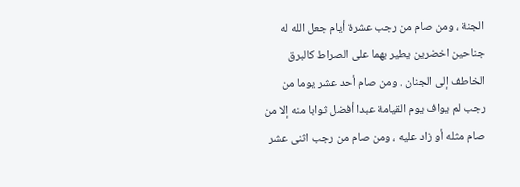الجنة ، ومن صام من رجب عشرة أيام جعل الله له جناحين اخضرين يطير بهما على الصراط كالبرق الخاطف إلى الجنان . ومن صام أحد عشر يوما من رجب لم يواف يوم القيامة عبدا أفضل ثوابا منه إلا من صام مثله أو زاد عليه ، ومن صام من رجب اثنى عشر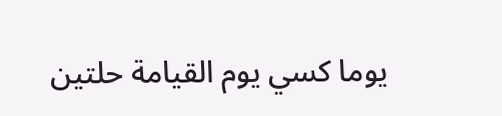يوما كسي يوم القيامة حلتين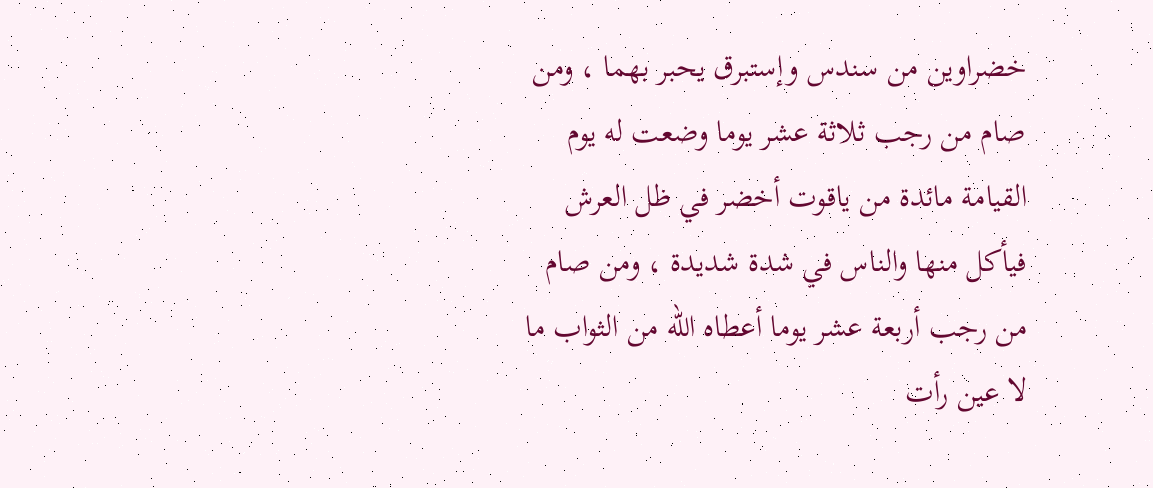خضراوين من سندس وإستبرق يحبر بهما ، ومن صام من رجب ثلاثة عشر يوما وضعت له يوم القيامة مائدة من ياقوت أخضر في ظل العرش فيأكل منها والناس في شدة شديدة ، ومن صام من رجب أربعة عشر يوما أعطاه الله من الثواب ما لا عين رأت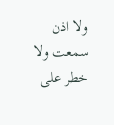ولا اذن سمعت ولا خطر على